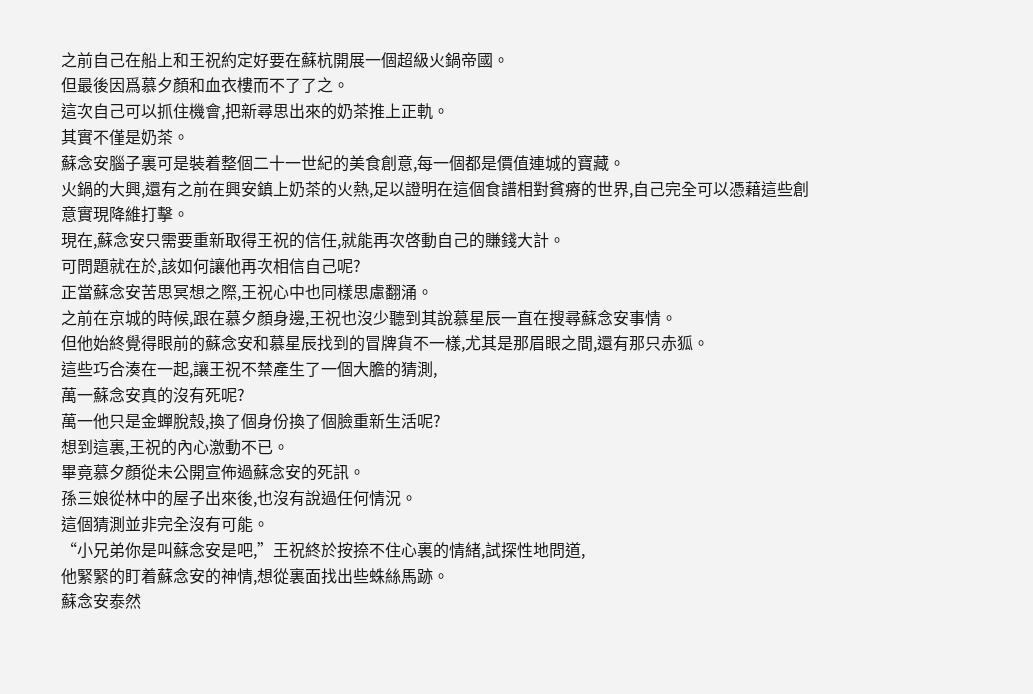之前自己在船上和王祝約定好要在蘇杭開展一個超級火鍋帝國。
但最後因爲慕夕顏和血衣樓而不了了之。
這次自己可以抓住機會,把新尋思出來的奶茶推上正軌。
其實不僅是奶茶。
蘇念安腦子裏可是裝着整個二十一世紀的美食創意,每一個都是價值連城的寶藏。
火鍋的大興,還有之前在興安鎮上奶茶的火熱,足以證明在這個食譜相對貧瘠的世界,自己完全可以憑藉這些創意實現降維打擊。
現在,蘇念安只需要重新取得王祝的信任,就能再次啓動自己的賺錢大計。
可問題就在於,該如何讓他再次相信自己呢?
正當蘇念安苦思冥想之際,王祝心中也同樣思慮翻涌。
之前在京城的時候,跟在慕夕顏身邊,王祝也沒少聽到其說慕星辰一直在搜尋蘇念安事情。
但他始終覺得眼前的蘇念安和慕星辰找到的冒牌貨不一樣,尤其是那眉眼之間,還有那只赤狐。
這些巧合湊在一起,讓王祝不禁產生了一個大膽的猜測,
萬一蘇念安真的沒有死呢?
萬一他只是金蟬脫殼,換了個身份換了個臉重新生活呢?
想到這裏,王祝的內心激動不已。
畢竟慕夕顏從未公開宣佈過蘇念安的死訊。
孫三娘從林中的屋子出來後,也沒有說過任何情況。
這個猜測並非完全沒有可能。
“小兄弟你是叫蘇念安是吧,”王祝終於按捺不住心裏的情緒,試探性地問道,
他緊緊的盯着蘇念安的神情,想從裏面找出些蛛絲馬跡。
蘇念安泰然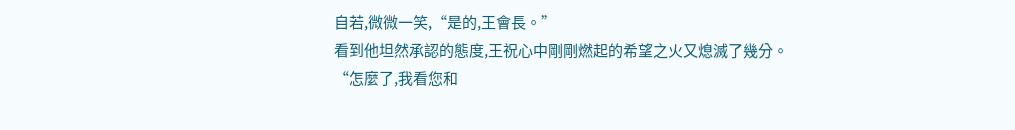自若,微微一笑,“是的,王會長。”
看到他坦然承認的態度,王祝心中剛剛燃起的希望之火又熄滅了幾分。
“怎麼了,我看您和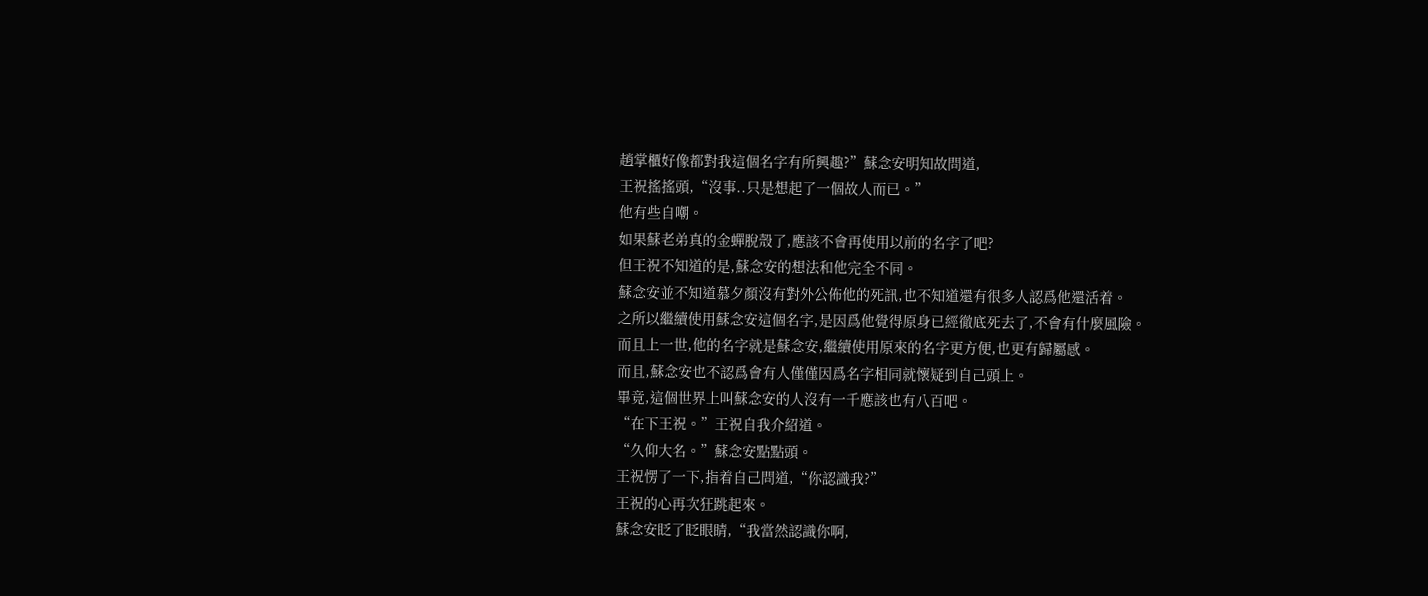趙掌櫃好像都對我這個名字有所興趣?”蘇念安明知故問道,
王祝搖搖頭,“沒事..只是想起了一個故人而已。”
他有些自嘲。
如果蘇老弟真的金蟬脫殼了,應該不會再使用以前的名字了吧?
但王祝不知道的是,蘇念安的想法和他完全不同。
蘇念安並不知道慕夕顏沒有對外公佈他的死訊,也不知道還有很多人認爲他還活着。
之所以繼續使用蘇念安這個名字,是因爲他覺得原身已經徹底死去了,不會有什麼風險。
而且上一世,他的名字就是蘇念安,繼續使用原來的名字更方便,也更有歸屬感。
而且,蘇念安也不認爲會有人僅僅因爲名字相同就懷疑到自己頭上。
畢竟,這個世界上叫蘇念安的人沒有一千應該也有八百吧。
“在下王祝。”王祝自我介紹道。
“久仰大名。”蘇念安點點頭。
王祝愣了一下,指着自己問道,“你認識我?”
王祝的心再次狂跳起來。
蘇念安眨了眨眼睛,“我當然認識你啊,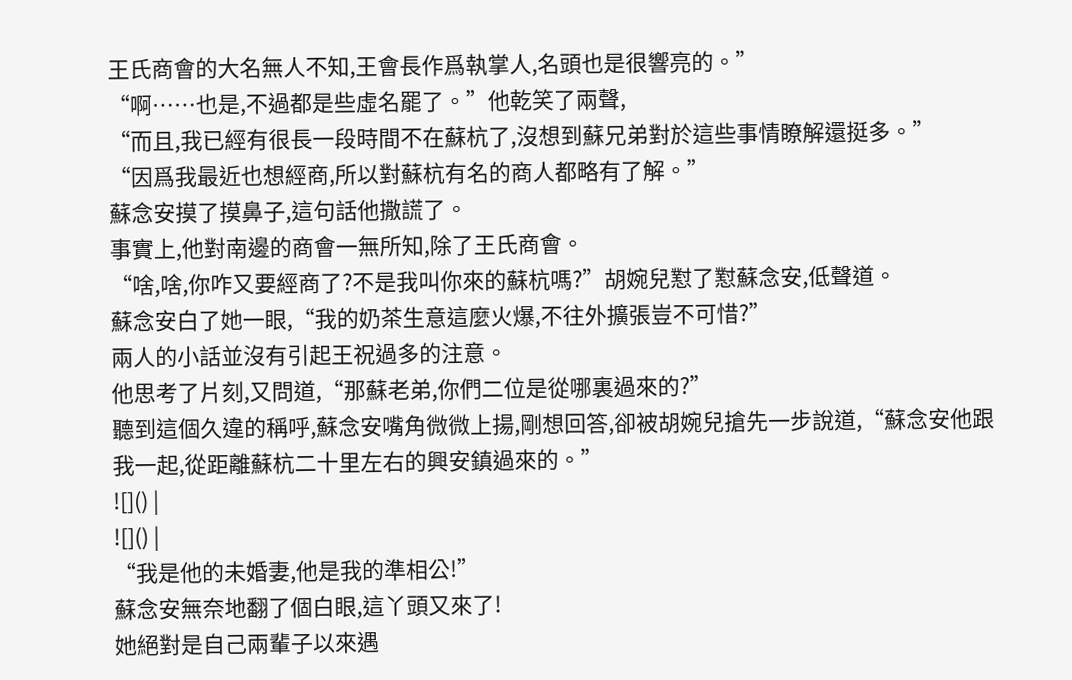王氏商會的大名無人不知,王會長作爲執掌人,名頭也是很響亮的。”
“啊……也是,不過都是些虛名罷了。”他乾笑了兩聲,
“而且,我已經有很長一段時間不在蘇杭了,沒想到蘇兄弟對於這些事情瞭解還挺多。”
“因爲我最近也想經商,所以對蘇杭有名的商人都略有了解。”
蘇念安摸了摸鼻子,這句話他撒謊了。
事實上,他對南邊的商會一無所知,除了王氏商會。
“啥,啥,你咋又要經商了?不是我叫你來的蘇杭嗎?”胡婉兒懟了懟蘇念安,低聲道。
蘇念安白了她一眼,“我的奶茶生意這麼火爆,不往外擴張豈不可惜?”
兩人的小話並沒有引起王祝過多的注意。
他思考了片刻,又問道,“那蘇老弟,你們二位是從哪裏過來的?”
聽到這個久違的稱呼,蘇念安嘴角微微上揚,剛想回答,卻被胡婉兒搶先一步說道,“蘇念安他跟我一起,從距離蘇杭二十里左右的興安鎮過來的。”
![]() |
![]() |
“我是他的未婚妻,他是我的準相公!”
蘇念安無奈地翻了個白眼,這丫頭又來了!
她絕對是自己兩輩子以來遇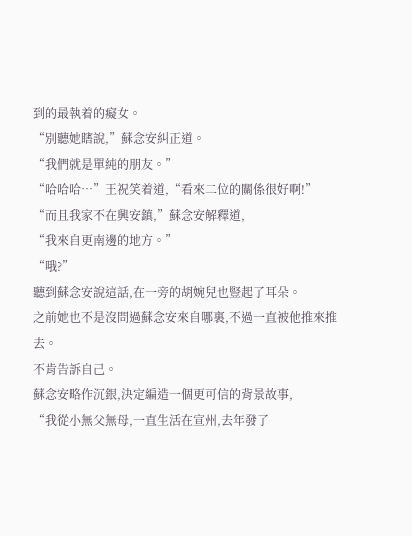到的最執着的癡女。
“別聽她瞎說,”蘇念安糾正道。
“我們就是單純的朋友。”
“哈哈哈…”王祝笑着道,“看來二位的關係很好啊!”
“而且我家不在興安鎮,”蘇念安解釋道,
“我來自更南邊的地方。”
“哦?”
聽到蘇念安說這話,在一旁的胡婉兒也豎起了耳朵。
之前她也不是沒問過蘇念安來自哪裏,不過一直被他推來推去。
不肯告訴自己。
蘇念安略作沉銀,決定編造一個更可信的背景故事,
“我從小無父無母,一直生活在宣州,去年發了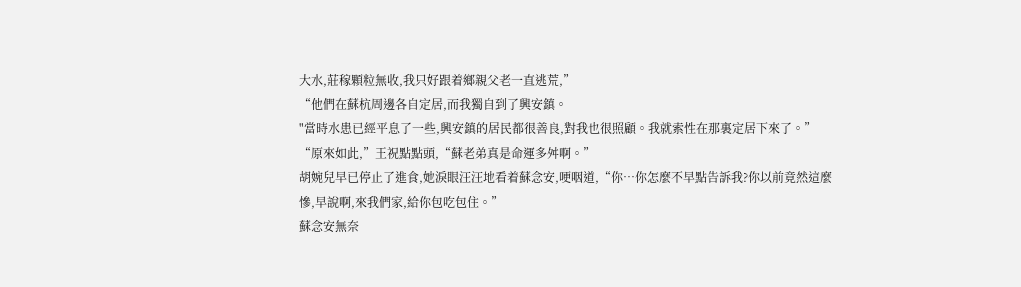大水,莊稼顆粒無收,我只好跟着鄉親父老一直逃荒,”
“他們在蘇杭周邊各自定居,而我獨自到了興安鎮。
"當時水患已經平息了一些,興安鎮的居民都很善良,對我也很照顧。我就索性在那裏定居下來了。”
“原來如此,”王祝點點頭,“蘇老弟真是命運多舛啊。”
胡婉兒早已停止了進食,她淚眼汪汪地看着蘇念安,哽咽道,“你…你怎麼不早點告訴我?你以前竟然這麼慘,早說啊,來我們家,給你包吃包住。”
蘇念安無奈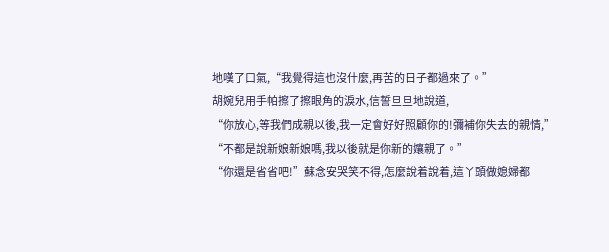地嘆了口氣,“我覺得這也沒什麼,再苦的日子都過來了。”
胡婉兒用手帕擦了擦眼角的淚水,信誓旦旦地說道,
“你放心,等我們成親以後,我一定會好好照顧你的!彌補你失去的親情,”
“不都是說新娘新娘嗎,我以後就是你新的孃親了。”
“你還是省省吧!”蘇念安哭笑不得,怎麼說着說着,這丫頭做媳婦都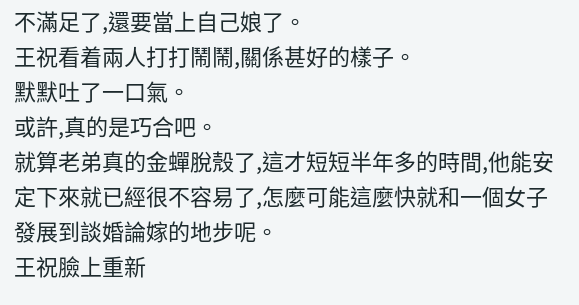不滿足了,還要當上自己娘了。
王祝看着兩人打打鬧鬧,關係甚好的樣子。
默默吐了一口氣。
或許,真的是巧合吧。
就算老弟真的金蟬脫殼了,這才短短半年多的時間,他能安定下來就已經很不容易了,怎麼可能這麼快就和一個女子發展到談婚論嫁的地步呢。
王祝臉上重新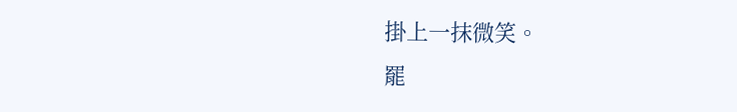掛上一抹微笑。
罷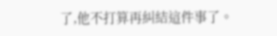了,他不打算再糾結這件事了。